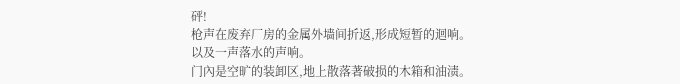砰!
枪声在废弃厂房的金属外墙间折返,形成短暂的迴响。
以及一声落水的声响。
门內是空旷的装卸区,地上散落著破损的木箱和油渍。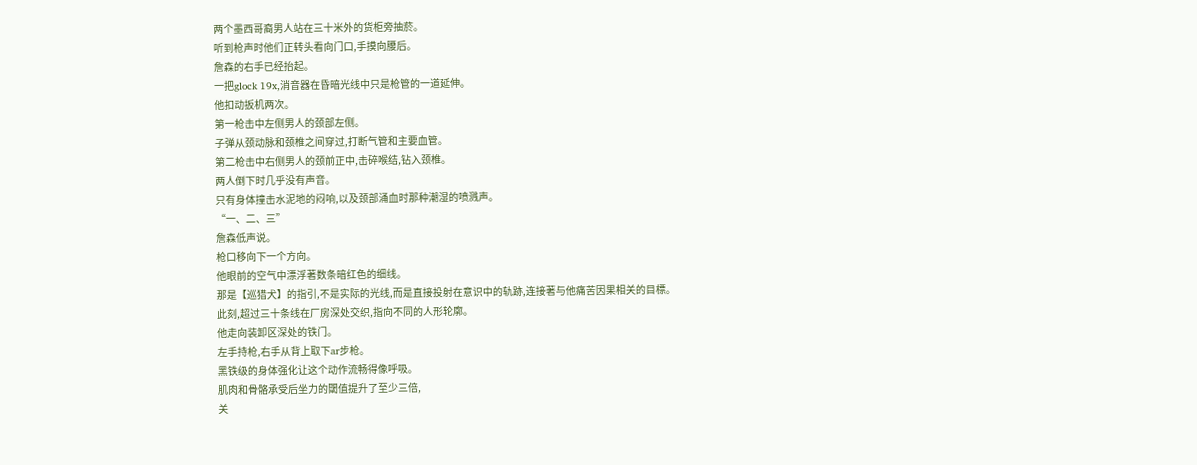两个墨西哥裔男人站在三十米外的货柜旁抽菸。
听到枪声时他们正转头看向门口,手摸向腰后。
詹森的右手已经抬起。
一把glock 19x,消音器在昏暗光线中只是枪管的一道延伸。
他扣动扳机两次。
第一枪击中左侧男人的颈部左侧。
子弹从颈动脉和颈椎之间穿过,打断气管和主要血管。
第二枪击中右侧男人的颈前正中,击碎喉结,钻入颈椎。
两人倒下时几乎没有声音。
只有身体撞击水泥地的闷响,以及颈部涌血时那种潮湿的喷溅声。
“一、二、三”
詹森低声说。
枪口移向下一个方向。
他眼前的空气中漂浮著数条暗红色的细线。
那是【巡猎犬】的指引,不是实际的光线,而是直接投射在意识中的轨跡,连接著与他痛苦因果相关的目標。
此刻,超过三十条线在厂房深处交织,指向不同的人形轮廓。
他走向装卸区深处的铁门。
左手持枪,右手从背上取下ar步枪。
黑铁级的身体强化让这个动作流畅得像呼吸。
肌肉和骨骼承受后坐力的閾值提升了至少三倍,
关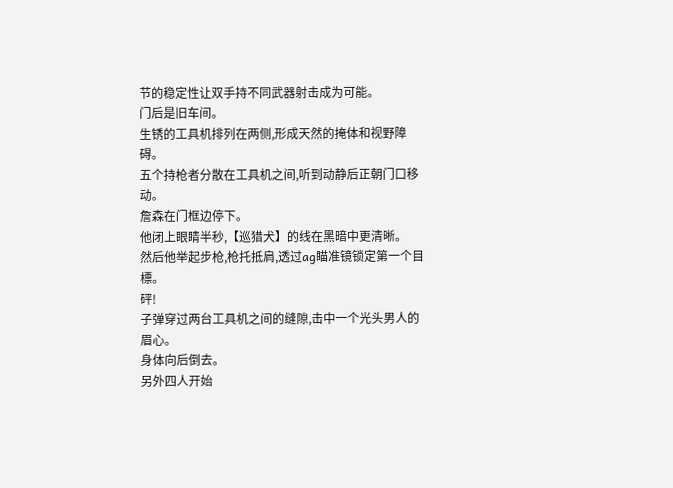节的稳定性让双手持不同武器射击成为可能。
门后是旧车间。
生锈的工具机排列在两侧,形成天然的掩体和视野障碍。
五个持枪者分散在工具机之间,听到动静后正朝门口移动。
詹森在门框边停下。
他闭上眼睛半秒,【巡猎犬】的线在黑暗中更清晰。
然后他举起步枪,枪托抵肩,透过ag瞄准镜锁定第一个目標。
砰!
子弹穿过两台工具机之间的缝隙,击中一个光头男人的眉心。
身体向后倒去。
另外四人开始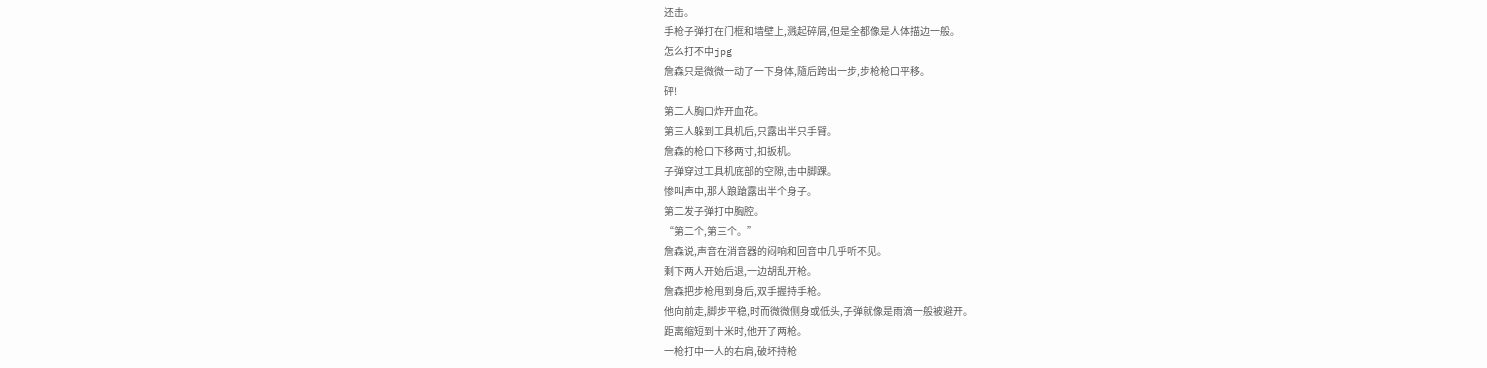还击。
手枪子弹打在门框和墙壁上,溅起碎屑,但是全都像是人体描边一般。
怎么打不中jpg
詹森只是微微一动了一下身体,隨后跨出一步,步枪枪口平移。
砰!
第二人胸口炸开血花。
第三人躲到工具机后,只露出半只手臂。
詹森的枪口下移两寸,扣扳机。
子弹穿过工具机底部的空隙,击中脚踝。
惨叫声中,那人踉蹌露出半个身子。
第二发子弹打中胸腔。
“第二个,第三个。”
詹森说,声音在消音器的闷响和回音中几乎听不见。
剩下两人开始后退,一边胡乱开枪。
詹森把步枪甩到身后,双手握持手枪。
他向前走,脚步平稳,时而微微侧身或低头,子弹就像是雨滴一般被避开。
距离缩短到十米时,他开了两枪。
一枪打中一人的右肩,破坏持枪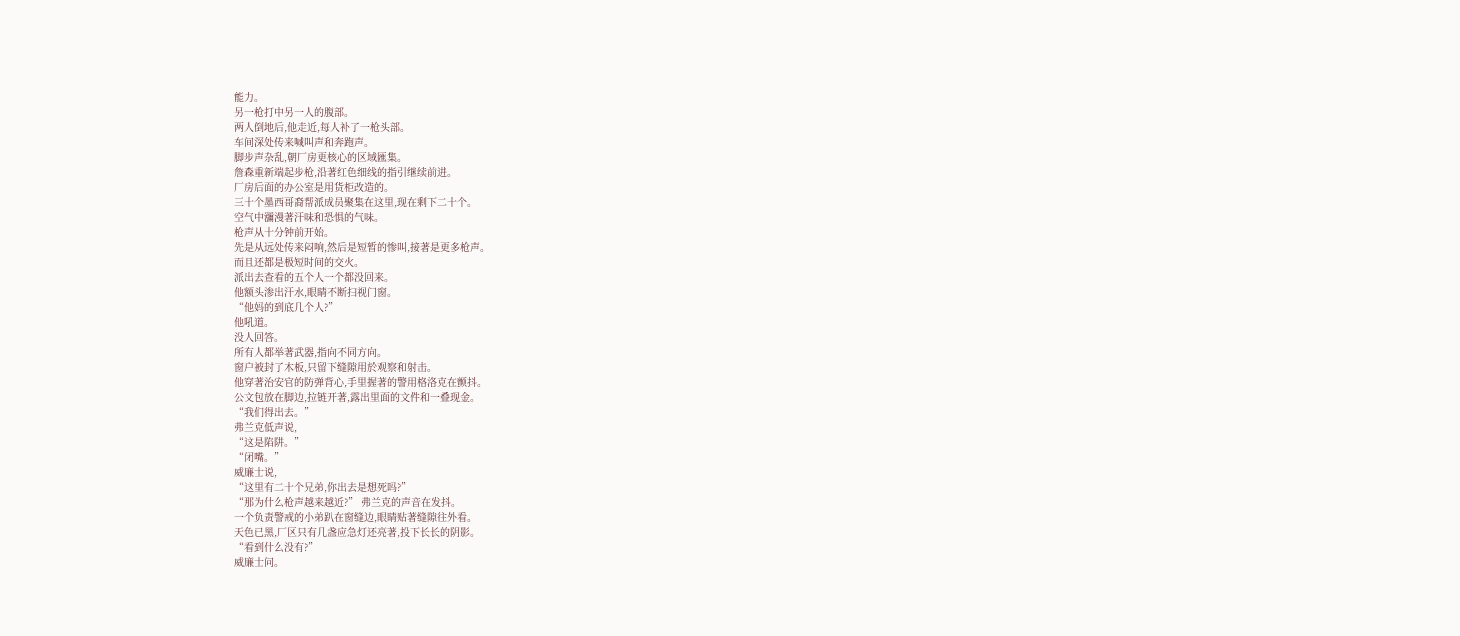能力。
另一枪打中另一人的腹部。
两人倒地后,他走近,每人补了一枪头部。
车间深处传来喊叫声和奔跑声。
脚步声杂乱,朝厂房更核心的区域匯集。
詹森重新端起步枪,沿著红色细线的指引继续前进。
厂房后面的办公室是用货柜改造的。
三十个墨西哥裔帮派成员聚集在这里,现在剩下二十个。
空气中瀰漫著汗味和恐惧的气味。
枪声从十分钟前开始。
先是从远处传来闷响,然后是短暂的惨叫,接著是更多枪声。
而且还都是极短时间的交火。
派出去查看的五个人一个都没回来。
他额头渗出汗水,眼睛不断扫视门窗。
“他妈的到底几个人?”
他吼道。
没人回答。
所有人都举著武器,指向不同方向。
窗户被封了木板,只留下缝隙用於观察和射击。
他穿著治安官的防弹背心,手里握著的警用格洛克在颤抖。
公文包放在脚边,拉链开著,露出里面的文件和一叠现金。
“我们得出去。”
弗兰克低声说,
“这是陷阱。”
“闭嘴。”
威廉士说,
“这里有二十个兄弟,你出去是想死吗?”
“那为什么枪声越来越近?” 弗兰克的声音在发抖。
一个负责警戒的小弟趴在窗缝边,眼睛贴著缝隙往外看。
天色已黑,厂区只有几盏应急灯还亮著,投下长长的阴影。
“看到什么没有?”
威廉士问。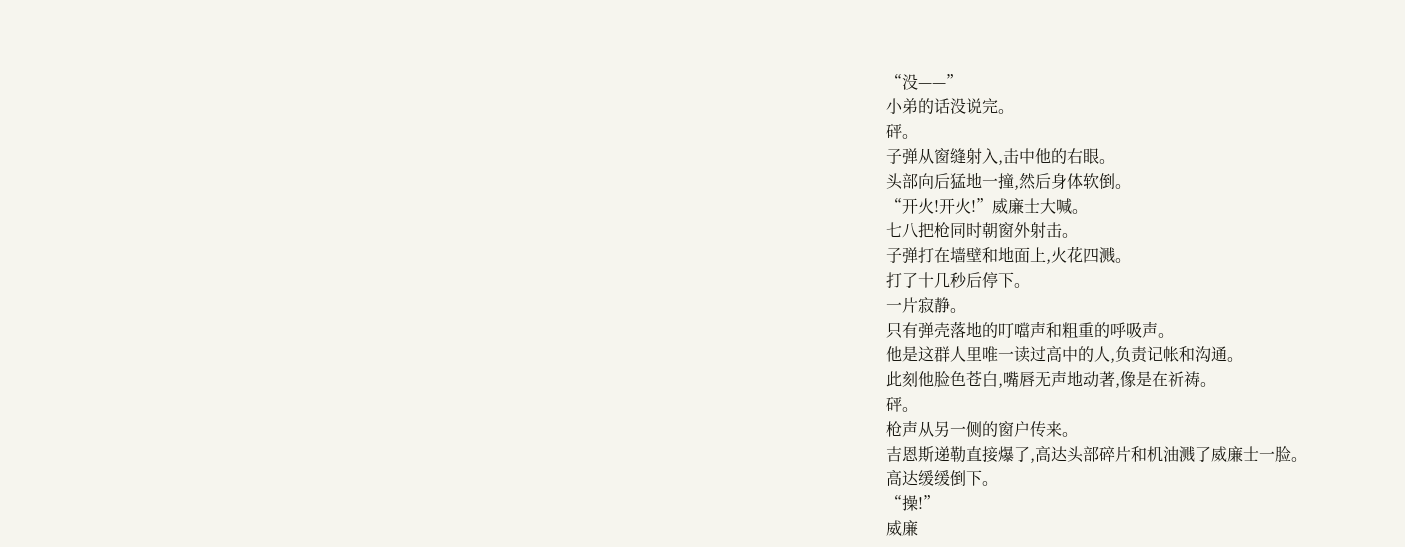“没——”
小弟的话没说完。
砰。
子弹从窗缝射入,击中他的右眼。
头部向后猛地一撞,然后身体软倒。
“开火!开火!”威廉士大喊。
七八把枪同时朝窗外射击。
子弹打在墙壁和地面上,火花四溅。
打了十几秒后停下。
一片寂静。
只有弹壳落地的叮噹声和粗重的呼吸声。
他是这群人里唯一读过高中的人,负责记帐和沟通。
此刻他脸色苍白,嘴唇无声地动著,像是在祈祷。
砰。
枪声从另一侧的窗户传来。
吉恩斯递勒直接爆了,高达头部碎片和机油溅了威廉士一脸。
高达缓缓倒下。
“操!”
威廉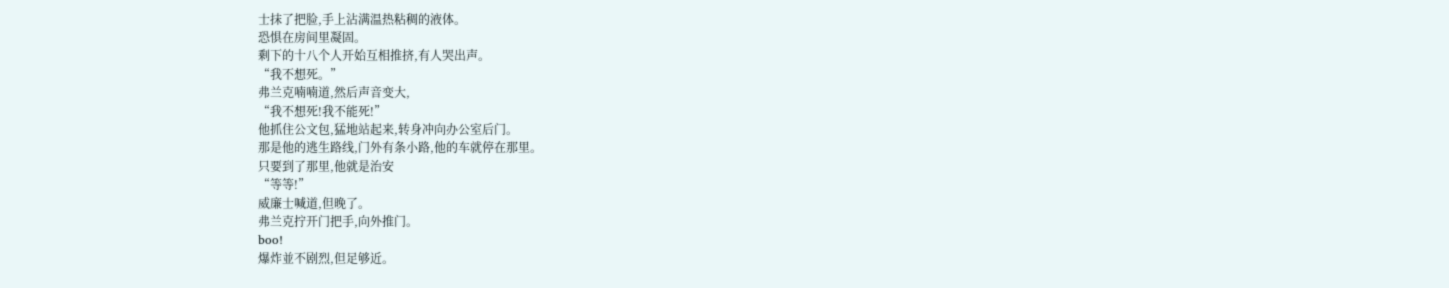士抹了把脸,手上沾满温热粘稠的液体。
恐惧在房间里凝固。
剩下的十八个人开始互相推挤,有人哭出声。
“我不想死。”
弗兰克喃喃道,然后声音变大,
“我不想死!我不能死!”
他抓住公文包,猛地站起来,转身冲向办公室后门。
那是他的逃生路线,门外有条小路,他的车就停在那里。
只要到了那里,他就是治安
“等等!”
威廉士喊道,但晚了。
弗兰克拧开门把手,向外推门。
boo!
爆炸並不剧烈,但足够近。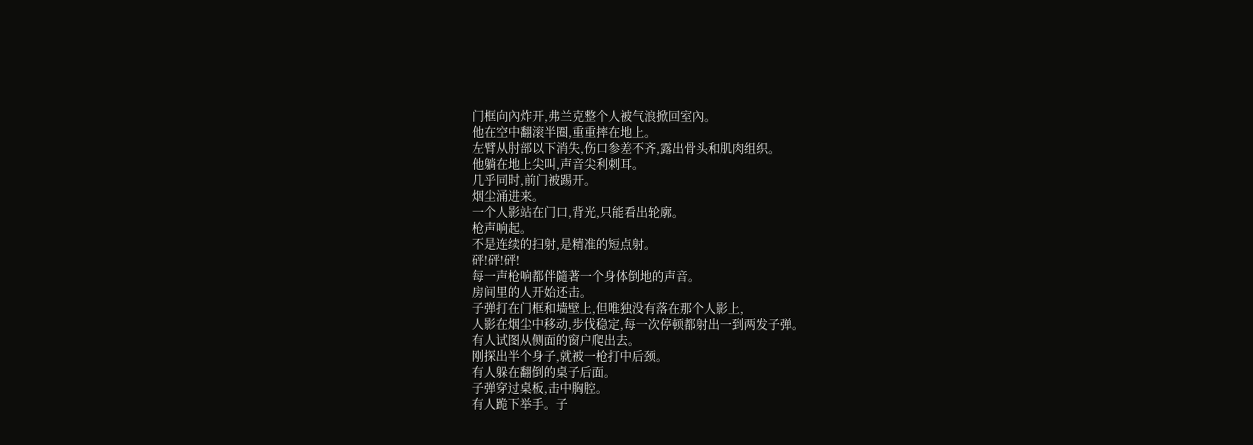门框向內炸开,弗兰克整个人被气浪掀回室內。
他在空中翻滚半圈,重重摔在地上。
左臂从肘部以下消失,伤口参差不齐,露出骨头和肌肉组织。
他躺在地上尖叫,声音尖利刺耳。
几乎同时,前门被踢开。
烟尘涌进来。
一个人影站在门口,背光,只能看出轮廓。
枪声响起。
不是连续的扫射,是精准的短点射。
砰!砰!砰!
每一声枪响都伴隨著一个身体倒地的声音。
房间里的人开始还击。
子弹打在门框和墙壁上,但唯独没有落在那个人影上,
人影在烟尘中移动,步伐稳定,每一次停顿都射出一到两发子弹。
有人试图从侧面的窗户爬出去。
刚探出半个身子,就被一枪打中后颈。
有人躲在翻倒的桌子后面。
子弹穿过桌板,击中胸腔。
有人跪下举手。子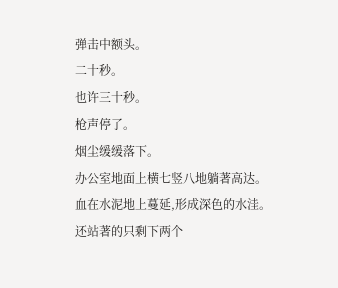弹击中额头。
二十秒。
也许三十秒。
枪声停了。
烟尘缓缓落下。
办公室地面上横七竖八地躺著高达。
血在水泥地上蔓延,形成深色的水洼。
还站著的只剩下两个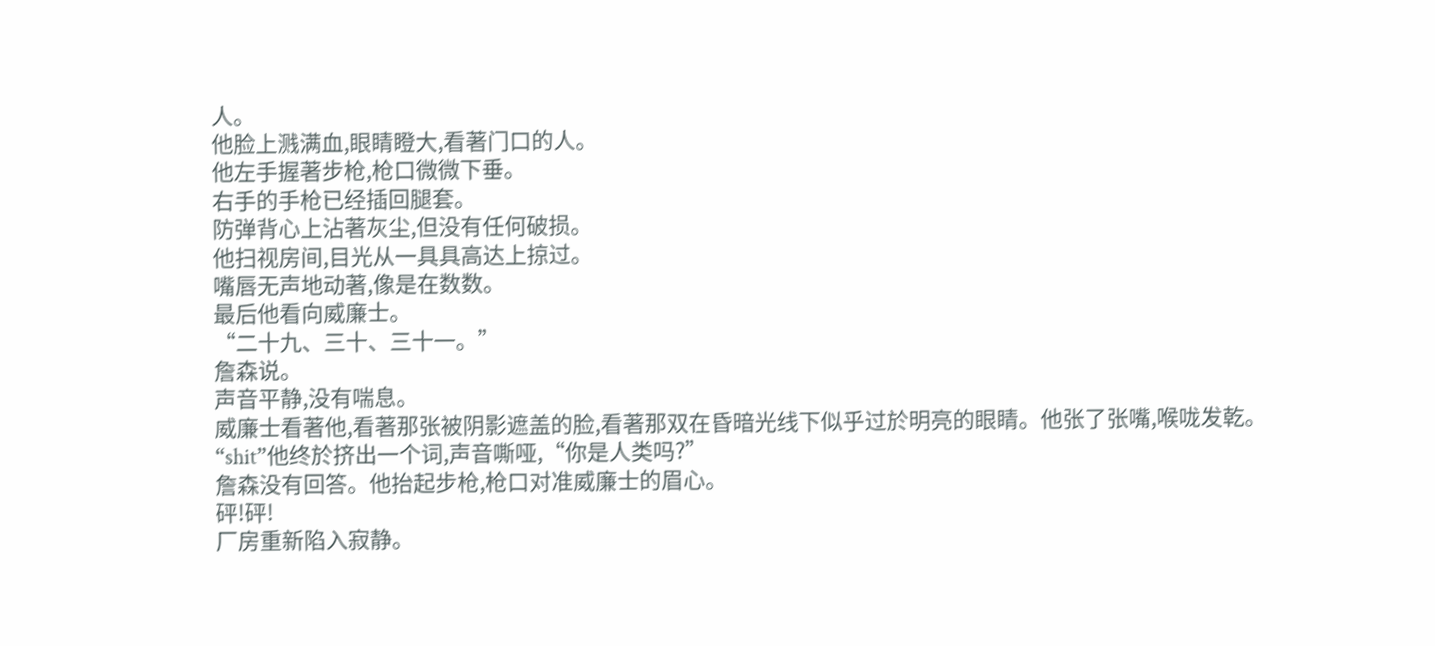人。
他脸上溅满血,眼睛瞪大,看著门口的人。
他左手握著步枪,枪口微微下垂。
右手的手枪已经插回腿套。
防弹背心上沾著灰尘,但没有任何破损。
他扫视房间,目光从一具具高达上掠过。
嘴唇无声地动著,像是在数数。
最后他看向威廉士。
“二十九、三十、三十一。”
詹森说。
声音平静,没有喘息。
威廉士看著他,看著那张被阴影遮盖的脸,看著那双在昏暗光线下似乎过於明亮的眼睛。他张了张嘴,喉咙发乾。
“shit”他终於挤出一个词,声音嘶哑,“你是人类吗?”
詹森没有回答。他抬起步枪,枪口对准威廉士的眉心。
砰!砰!
厂房重新陷入寂静。